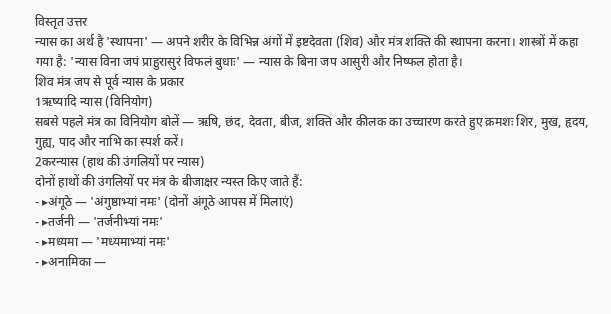विस्तृत उत्तर
न्यास का अर्थ है 'स्थापना' — अपने शरीर के विभिन्न अंगों में इष्टदेवता (शिव) और मंत्र शक्ति की स्थापना करना। शास्त्रों में कहा गया है: 'न्यास विना जपं प्राहुरासुरं विफलं बुधाः' — न्यास के बिना जप आसुरी और निष्फल होता है।
शिव मंत्र जप से पूर्व न्यास के प्रकार
1ऋष्यादि न्यास (विनियोग)
सबसे पहले मंत्र का विनियोग बोलें — ऋषि, छंद, देवता, बीज, शक्ति और कीलक का उच्चारण करते हुए क्रमशः शिर, मुख, हृदय, गुह्य, पाद और नाभि का स्पर्श करें।
2करन्यास (हाथ की उंगलियों पर न्यास)
दोनों हाथों की उंगलियों पर मंत्र के बीजाक्षर न्यस्त किए जाते हैं:
- ▸अंगूठे — 'अंगुष्ठाभ्यां नमः' (दोनों अंगूठे आपस में मिलाएं)
- ▸तर्जनी — 'तर्जनीभ्यां नमः'
- ▸मध्यमा — 'मध्यमाभ्यां नमः'
- ▸अनामिका —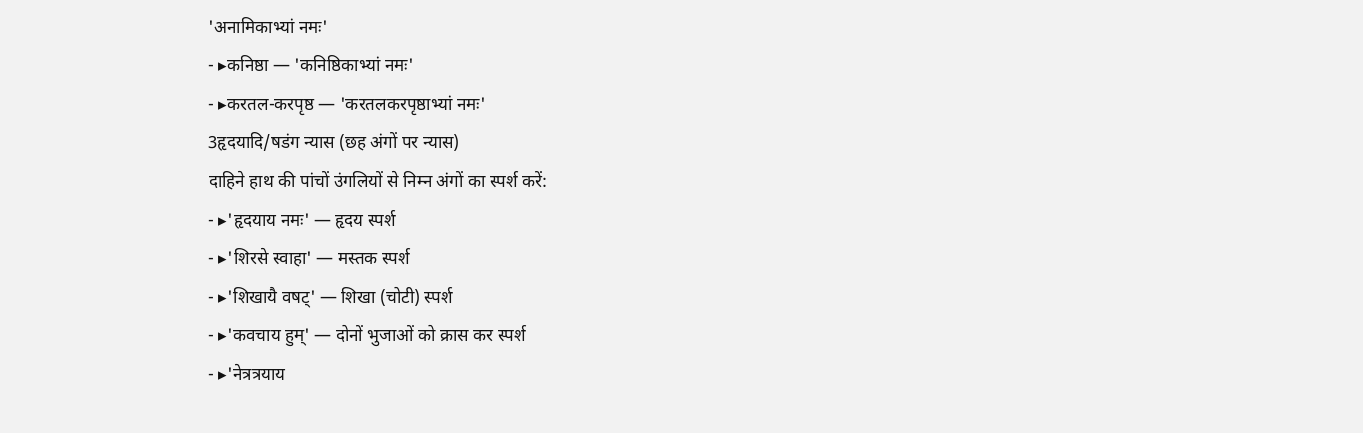'अनामिकाभ्यां नमः'
- ▸कनिष्ठा — 'कनिष्ठिकाभ्यां नमः'
- ▸करतल-करपृष्ठ — 'करतलकरपृष्ठाभ्यां नमः'
3हृदयादि/षडंग न्यास (छह अंगों पर न्यास)
दाहिने हाथ की पांचों उंगलियों से निम्न अंगों का स्पर्श करें:
- ▸'हृदयाय नमः' — हृदय स्पर्श
- ▸'शिरसे स्वाहा' — मस्तक स्पर्श
- ▸'शिखायै वषट्' — शिखा (चोटी) स्पर्श
- ▸'कवचाय हुम्' — दोनों भुजाओं को क्रास कर स्पर्श
- ▸'नेत्रत्रयाय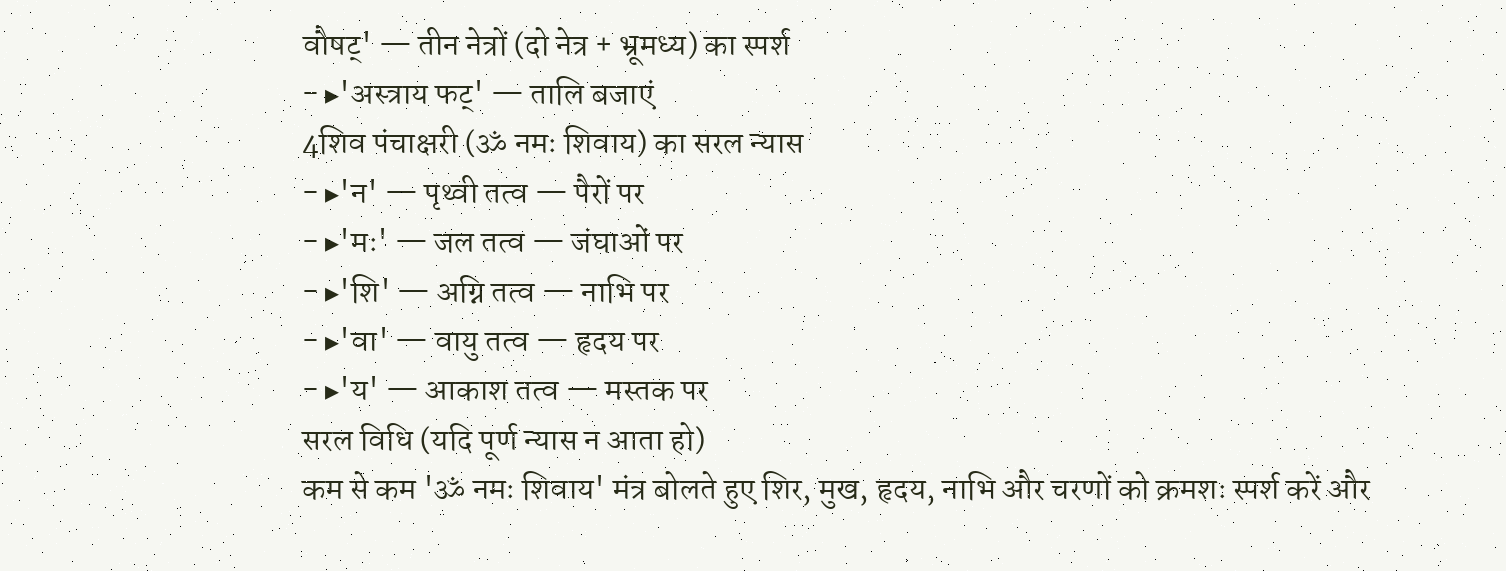वौषट्' — तीन नेत्रों (दो नेत्र + भ्रूमध्य) का स्पर्श
- ▸'अस्त्राय फट्' — तालि बजाएं
4शिव पंचाक्षरी (ॐ नमः शिवाय) का सरल न्यास
- ▸'न' — पृथ्वी तत्व — पैरों पर
- ▸'मः' — जल तत्व — जंघाओं पर
- ▸'शि' — अग्नि तत्व — नाभि पर
- ▸'वा' — वायु तत्व — हृदय पर
- ▸'य' — आकाश तत्व — मस्तक पर
सरल विधि (यदि पूर्ण न्यास न आता हो)
कम से कम 'ॐ नमः शिवाय' मंत्र बोलते हुए शिर, मुख, हृदय, नाभि और चरणों को क्रमशः स्पर्श करें और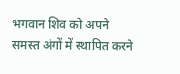भगवान शिव को अपने समस्त अंगों में स्थापित करने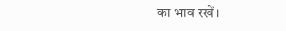का भाव रखें।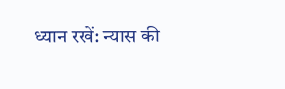ध्यान रखें: न्यास की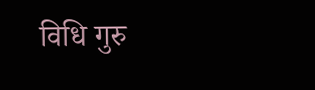विधि गुरु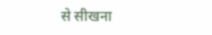से सीखना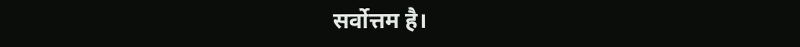सर्वोत्तम है।